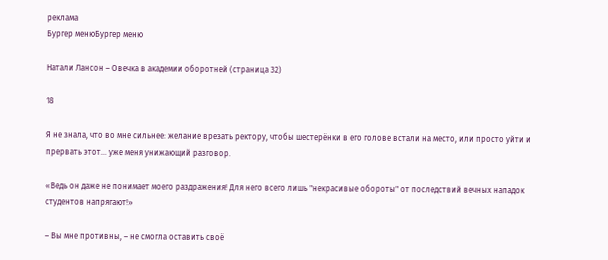реклама
Бургер менюБургер меню

Натали Лансон – Овечка в академии оборотней (страница 32)

18

Я не знала, что во мне сильнее: желание врезать ректору, чтобы шестерёнки в его голове встали на место, или просто уйти и прервать этот… уже меня унижающий разговор.

«Ведь он даже не понимает моего раздражения! Для него всего лишь "некрасивые обороты" от последствий вечных нападок студентов напрягают!»

– Вы мне противны, – не смогла оставить своё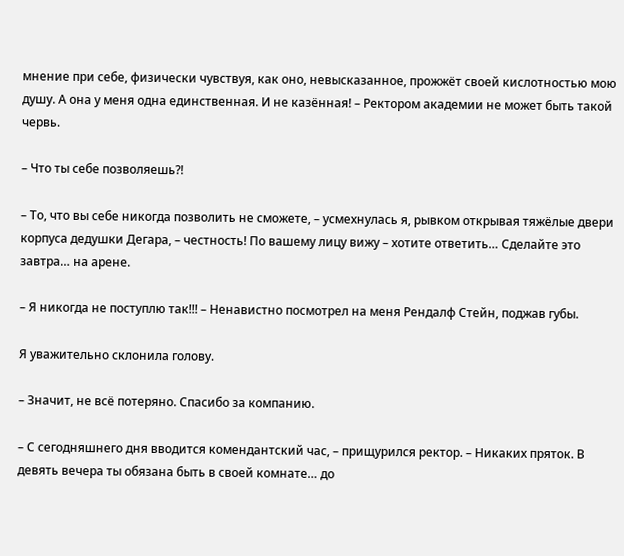мнение при себе, физически чувствуя, как оно, невысказанное, прожжёт своей кислотностью мою душу. А она у меня одна единственная. И не казённая! – Ректором академии не может быть такой червь.

– Что ты себе позволяешь?!

– То, что вы себе никогда позволить не сможете, – усмехнулась я, рывком открывая тяжёлые двери корпуса дедушки Дегара, – честность! По вашему лицу вижу – хотите ответить… Сделайте это завтра… на арене.

– Я никогда не поступлю так!!! – Ненавистно посмотрел на меня Рендалф Стейн, поджав губы.

Я уважительно склонила голову.

– Значит, не всё потеряно. Спасибо за компанию.

– С сегодняшнего дня вводится комендантский час, – прищурился ректор. – Никаких пряток. В девять вечера ты обязана быть в своей комнате… до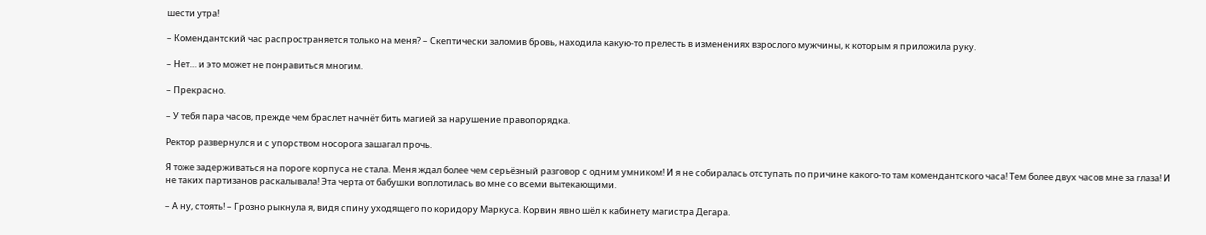шести утра!

– Комендантский час распространяется только на меня? – Скептически заломив бровь, находила какую-то прелесть в изменениях взрослого мужчины, к которым я приложила руку.

– Нет… и это может не понравиться многим.

– Прекрасно.

– У тебя пара часов, прежде чем браслет начнёт бить магией за нарушение правопорядка.

Ректор развернулся и с упорством носорога зашагал прочь.

Я тоже задерживаться на пороге корпуса не стала. Меня ждал более чем серьёзный разговор с одним умником! И я не собиралась отступать по причине какого-то там комендантского часа! Тем более двух часов мне за глаза! И не таких партизанов раскалывала! Эта черта от бабушки воплотилась во мне со всеми вытекающими.

– А ну, стоять! – Грозно рыкнула я, видя спину уходящего по коридору Маркуса. Корвин явно шёл к кабинету магистра Дегара.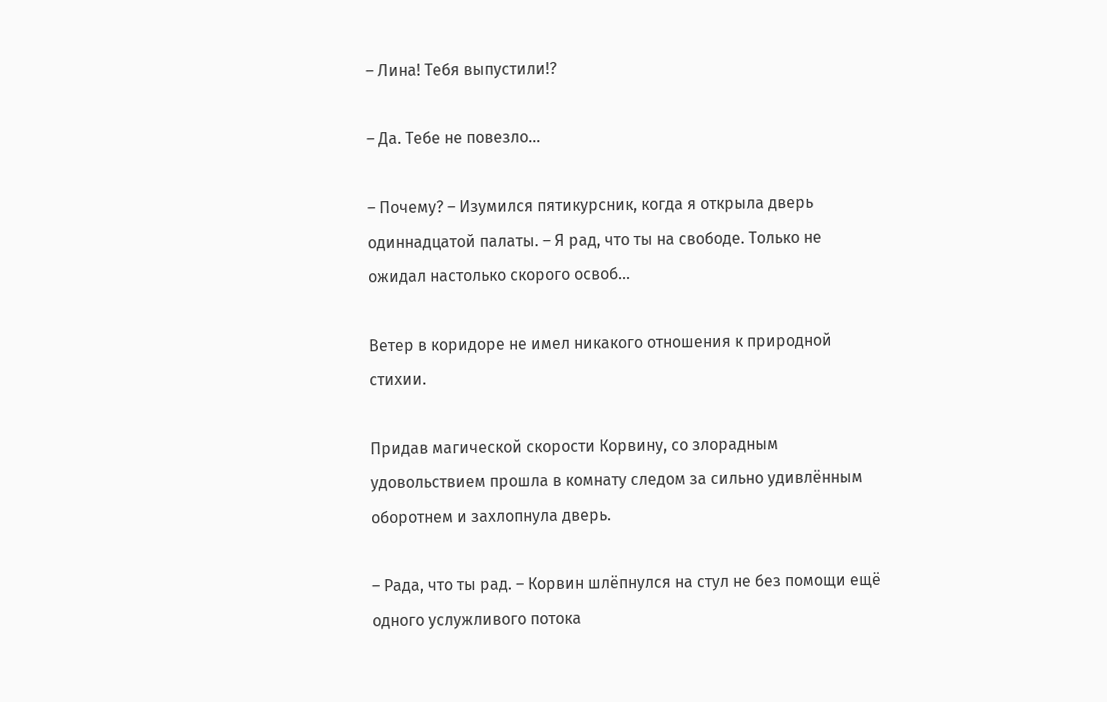– Лина! Тебя выпустили!?

– Да. Тебе не повезло…

– Почему? – Изумился пятикурсник, когда я открыла дверь одиннадцатой палаты. – Я рад, что ты на свободе. Только не ожидал настолько скорого освоб…

Ветер в коридоре не имел никакого отношения к природной стихии.

Придав магической скорости Корвину, со злорадным удовольствием прошла в комнату следом за сильно удивлённым оборотнем и захлопнула дверь.

– Рада, что ты рад. – Корвин шлёпнулся на стул не без помощи ещё одного услужливого потока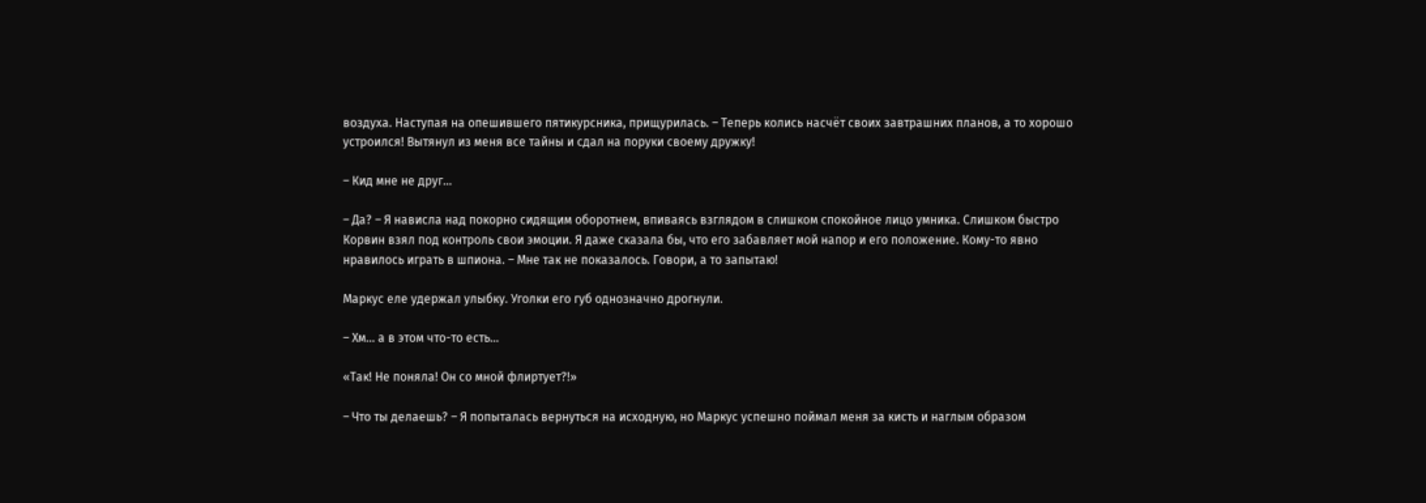воздуха. Наступая на опешившего пятикурсника, прищурилась. – Теперь колись насчёт своих завтрашних планов, а то хорошо устроился! Вытянул из меня все тайны и сдал на поруки своему дружку!

– Кид мне не друг…

– Да? – Я нависла над покорно сидящим оборотнем, впиваясь взглядом в слишком спокойное лицо умника. Слишком быстро Корвин взял под контроль свои эмоции. Я даже сказала бы, что его забавляет мой напор и его положение. Кому-то явно нравилось играть в шпиона. – Мне так не показалось. Говори, а то запытаю!

Маркус еле удержал улыбку. Уголки его губ однозначно дрогнули.

– Хм… а в этом что-то есть…

«Так! Не поняла! Он со мной флиртует?!»

– Что ты делаешь? – Я попыталась вернуться на исходную, но Маркус успешно поймал меня за кисть и наглым образом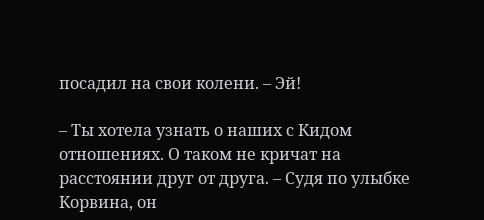посадил на свои колени. – Эй!

– Ты хотела узнать о наших с Кидом отношениях. О таком не кричат на расстоянии друг от друга. – Судя по улыбке Корвина, он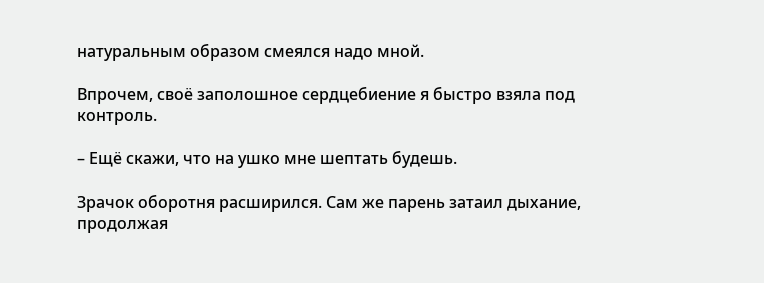натуральным образом смеялся надо мной.

Впрочем, своё заполошное сердцебиение я быстро взяла под контроль.

– Ещё скажи, что на ушко мне шептать будешь.

Зрачок оборотня расширился. Сам же парень затаил дыхание, продолжая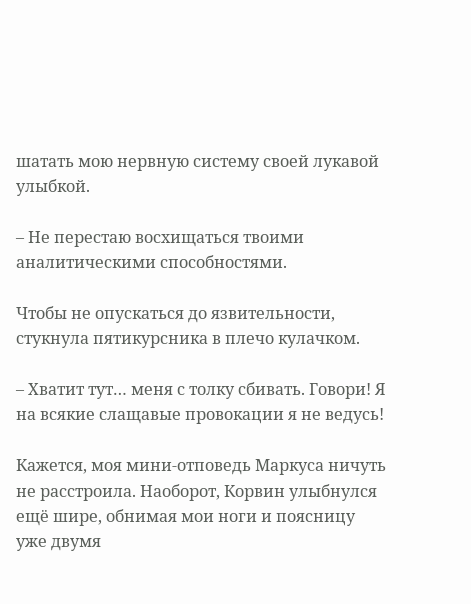шатать мою нервную систему своей лукавой улыбкой.

– Не перестаю восхищаться твоими аналитическими способностями.

Чтобы не опускаться до язвительности, стукнула пятикурсника в плечо кулачком.

– Хватит тут… меня с толку сбивать. Говори! Я на всякие слащавые провокации я не ведусь!

Кажется, моя мини-отповедь Маркуса ничуть не расстроила. Наоборот, Корвин улыбнулся ещё шире, обнимая мои ноги и поясницу уже двумя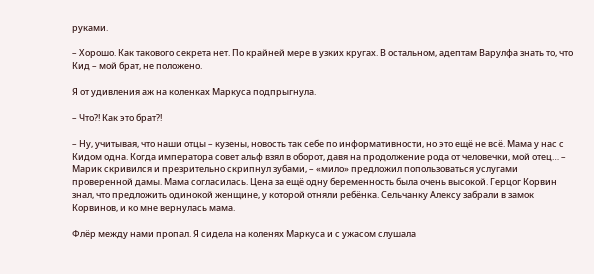руками.

– Хорошо. Как такового секрета нет. По крайней мере в узких кругах. В остальном, адептам Варулфа знать то, что Кид – мой брат, не положено.

Я от удивления аж на коленках Маркуса подпрыгнула.

– Что?! Как это брат?!

– Ну, учитывая, что наши отцы – кузены, новость так себе по информативности, но это ещё не всё. Мама у нас с Кидом одна. Когда императора совет альф взял в оборот, давя на продолжение рода от человечки, мой отец… – Марик скривился и презрительно скрипнул зубами, – «мило» предложил попользоваться услугами проверенной дамы. Мама согласилась. Цена за ещё одну беременность была очень высокой. Герцог Корвин знал, что предложить одинокой женщине, у которой отняли ребёнка. Сельчанку Алексу забрали в замок Корвинов, и ко мне вернулась мама.

Флёр между нами пропал. Я сидела на коленях Маркуса и с ужасом слушала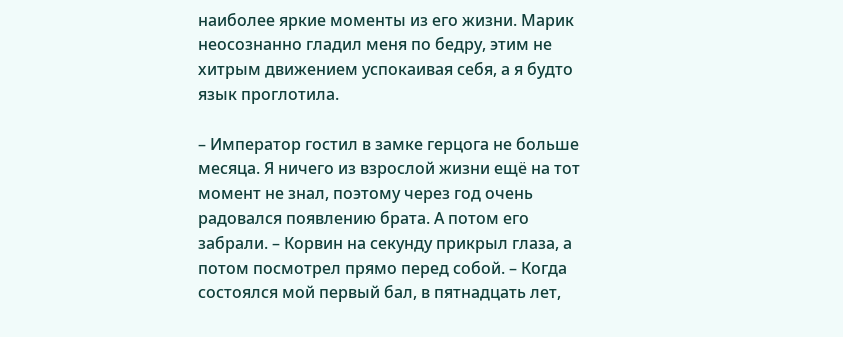наиболее яркие моменты из его жизни. Марик неосознанно гладил меня по бедру, этим не хитрым движением успокаивая себя, а я будто язык проглотила.

– Император гостил в замке герцога не больше месяца. Я ничего из взрослой жизни ещё на тот момент не знал, поэтому через год очень радовался появлению брата. А потом его забрали. – Корвин на секунду прикрыл глаза, а потом посмотрел прямо перед собой. – Когда состоялся мой первый бал, в пятнадцать лет,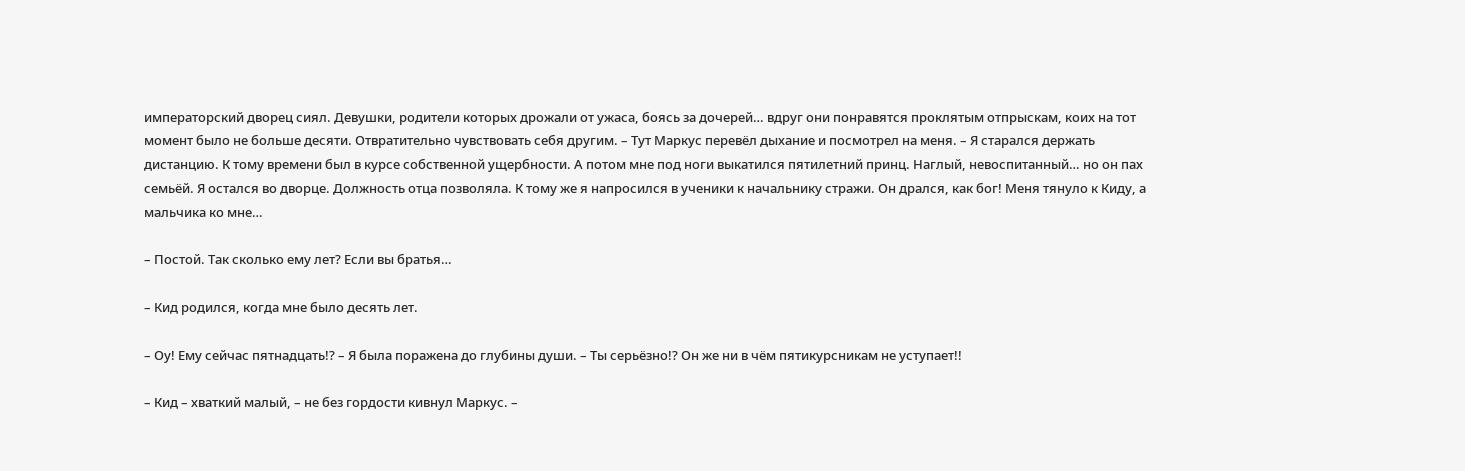императорский дворец сиял. Девушки, родители которых дрожали от ужаса, боясь за дочерей… вдруг они понравятся проклятым отпрыскам, коих на тот момент было не больше десяти. Отвратительно чувствовать себя другим. – Тут Маркус перевёл дыхание и посмотрел на меня. – Я старался держать дистанцию. К тому времени был в курсе собственной ущербности. А потом мне под ноги выкатился пятилетний принц. Наглый, невоспитанный… но он пах семьёй. Я остался во дворце. Должность отца позволяла. К тому же я напросился в ученики к начальнику стражи. Он дрался, как бог! Меня тянуло к Киду, а мальчика ко мне…

– Постой. Так сколько ему лет? Если вы братья…

– Кид родился, когда мне было десять лет.

– Оу! Ему сейчас пятнадцать!? – Я была поражена до глубины души. – Ты серьёзно!? Он же ни в чём пятикурсникам не уступает!!

– Кид – хваткий малый, – не без гордости кивнул Маркус. –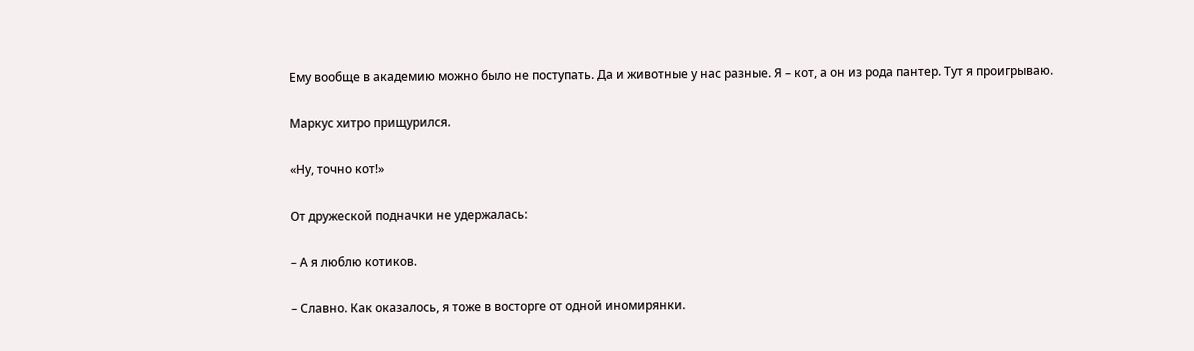Ему вообще в академию можно было не поступать. Да и животные у нас разные. Я – кот, а он из рода пантер. Тут я проигрываю.

Маркус хитро прищурился.

«Ну, точно кот!»

От дружеской подначки не удержалась:

– А я люблю котиков.

– Славно. Как оказалось, я тоже в восторге от одной иномирянки.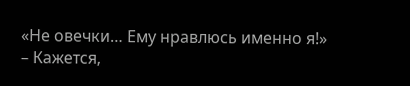«Не овечки… Ему нравлюсь именно я!» – Кажется,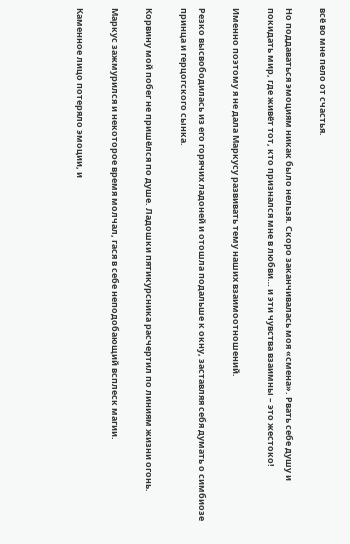всё во мне пело от счастья.

Но поддаваться эмоциям никак было нельзя. Скоро заканчивалась моя «смена». Рвать себе душу и покидать мир, где живёт тот, кто признался мне в любви… и эти чувства взаимны – это жестоко!

Именно поэтому я не дала Маркусу развивать тему наших взаимоотношений.

Резко высвободилась из его горячих ладоней и отошла подальше к окну, заставляя себя думать о симбиозе принца и герцогского сынка.

Корвину мой побег не пришёлся по душе. Ладошки пятикурсника расчертил по линиям жизни огонь.

Маркус зажмурился и некоторое время молчал, гася в себе неподобающий всплеск магии.

Каменное лицо потеряло эмоции, и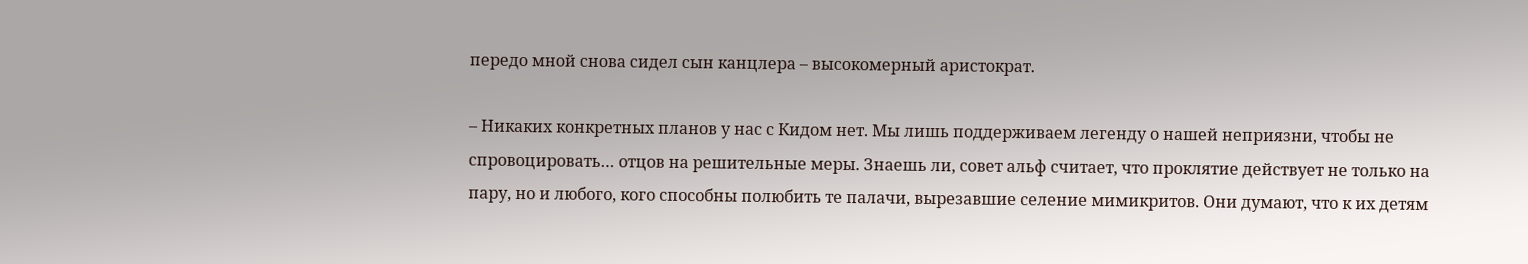передо мной снова сидел сын канцлера – высокомерный аристократ.

– Никаких конкретных планов у нас с Кидом нет. Мы лишь поддерживаем легенду о нашей неприязни, чтобы не спровоцировать… отцов на решительные меры. Знаешь ли, совет альф считает, что проклятие действует не только на пару, но и любого, кого способны полюбить те палачи, вырезавшие селение мимикритов. Они думают, что к их детям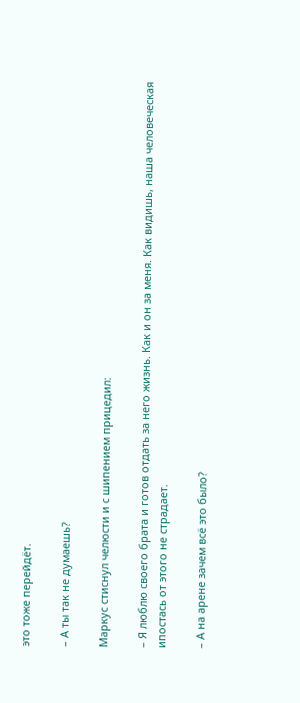это тоже перейдёт.

– А ты так не думаешь?

Маркус стиснул челюсти и с шипением прицедил:

– Я люблю своего брата и готов отдать за него жизнь. Как и он за меня. Как видишь, наша человеческая ипостась от этого не страдает.

– А на арене зачем всё это было?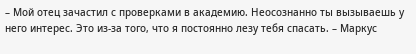– Мой отец зачастил с проверками в академию. Неосознанно ты вызываешь у него интерес. Это из-за того, что я постоянно лезу тебя спасать. – Маркус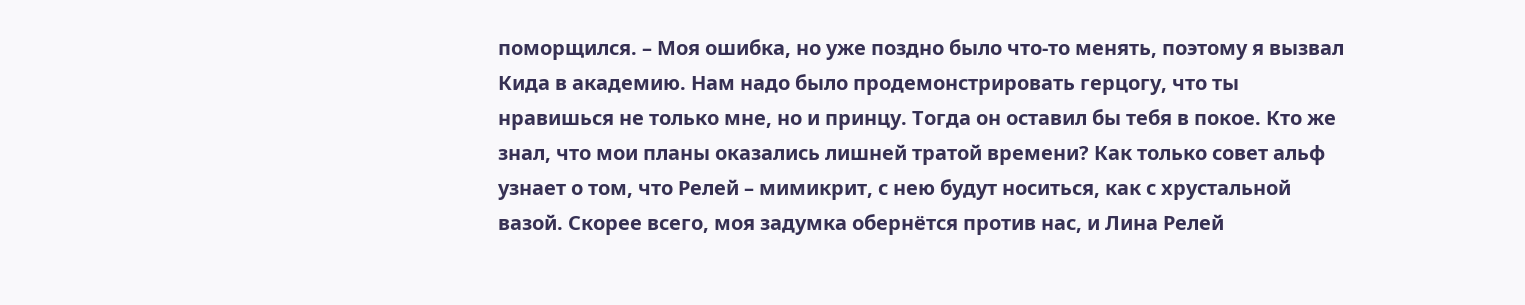поморщился. – Моя ошибка, но уже поздно было что-то менять, поэтому я вызвал Кида в академию. Нам надо было продемонстрировать герцогу, что ты нравишься не только мне, но и принцу. Тогда он оставил бы тебя в покое. Кто же знал, что мои планы оказались лишней тратой времени? Как только совет альф узнает о том, что Релей – мимикрит, с нею будут носиться, как с хрустальной вазой. Скорее всего, моя задумка обернётся против нас, и Лина Релей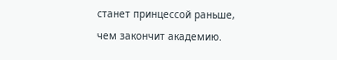станет принцессой раньше, чем закончит академию.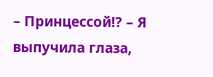– Принцессой!? – Я выпучила глаза,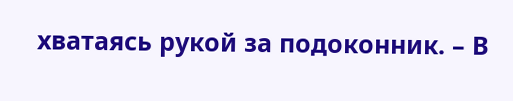хватаясь рукой за подоконник. – В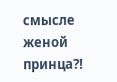смысле женой принца?!